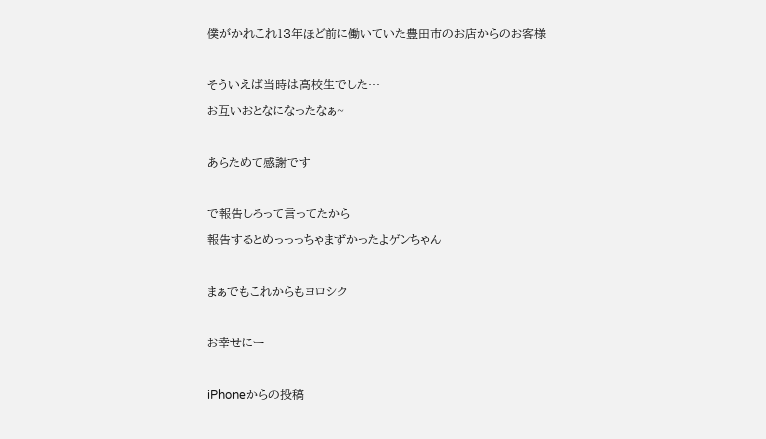僕がかれこれ13年ほど前に働いていた豊田市のお店からのお客様

そういえば当時は高校生でした…
お互いおとなになったなぁ~

あらためて感謝です

で報告しろって言ってたから
報告するとめっっっちゃまずかったよゲンちゃん

まぁでもこれからもヨロシク

お幸せにー

iPhoneからの投稿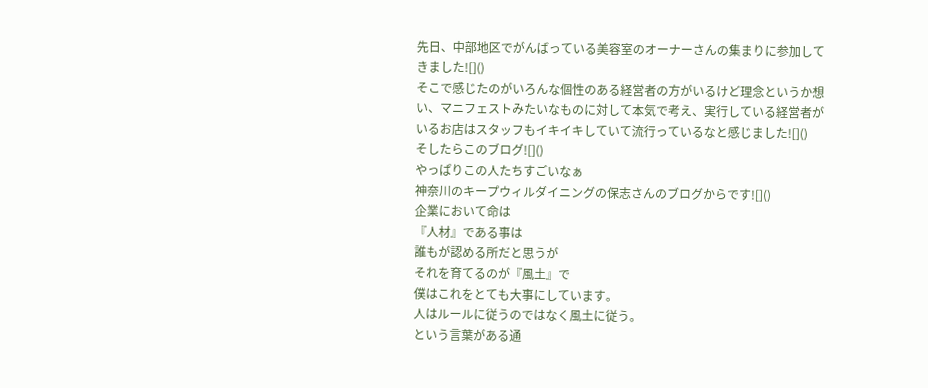先日、中部地区でがんばっている美容室のオーナーさんの集まりに参加してきました![]()
そこで感じたのがいろんな個性のある経営者の方がいるけど理念というか想い、マニフェストみたいなものに対して本気で考え、実行している経営者がいるお店はスタッフもイキイキしていて流行っているなと感じました![]()
そしたらこのブログ![]()
やっぱりこの人たちすごいなぁ
神奈川のキープウィルダイニングの保志さんのブログからです![]()
企業において命は
『人材』である事は
誰もが認める所だと思うが
それを育てるのが『風土』で
僕はこれをとても大事にしています。
人はルールに従うのではなく風土に従う。
という言葉がある通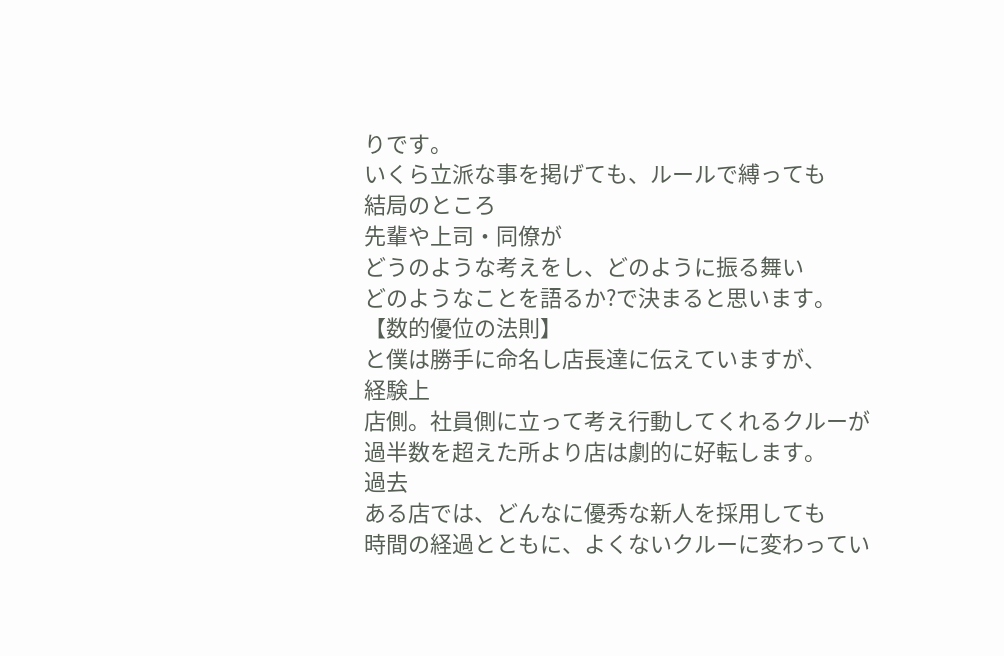りです。
いくら立派な事を掲げても、ルールで縛っても
結局のところ
先輩や上司・同僚が
どうのような考えをし、どのように振る舞い
どのようなことを語るか?で決まると思います。
【数的優位の法則】
と僕は勝手に命名し店長達に伝えていますが、
経験上
店側。社員側に立って考え行動してくれるクルーが
過半数を超えた所より店は劇的に好転します。
過去
ある店では、どんなに優秀な新人を採用しても
時間の経過とともに、よくないクルーに変わってい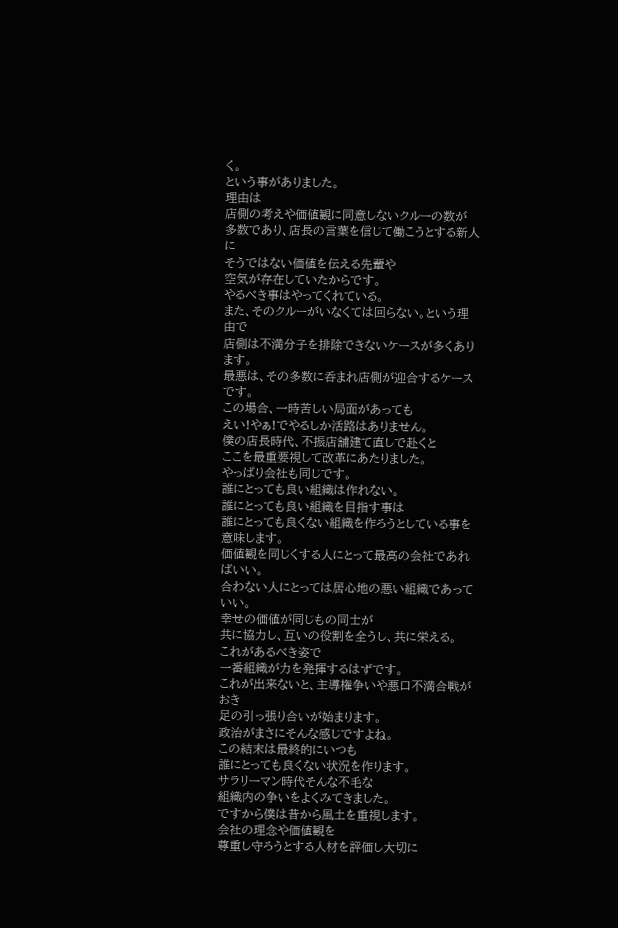く。
という事がありました。
理由は
店側の考えや価値観に同意しないクルーの数が
多数であり、店長の言葉を信じて働こうとする新人に
そうではない価値を伝える先輩や
空気が存在していたからです。
やるべき事はやってくれている。
また、そのクルーがいなくては回らない。という理由で
店側は不満分子を排除できないケースが多くあります。
最悪は、その多数に呑まれ店側が迎合するケースです。
この場合、一時苦しい局面があっても
えい!やぁ!でやるしか活路はありません。
僕の店長時代、不振店舗建て直しで赴くと
ここを最重要視して改革にあたりました。
やっぱり会社も同じです。
誰にとっても良い組織は作れない。
誰にとっても良い組織を目指す事は
誰にとっても良くない組織を作ろうとしている事を意味します。
価値観を同じくする人にとって最高の会社であればいい。
合わない人にとっては居心地の悪い組織であっていい。
幸せの価値が同じもの同士が
共に協力し、互いの役割を全うし、共に栄える。
これがあるべき姿で
一番組織が力を発揮するはずです。
これが出来ないと、主導権争いや悪口不満合戦がおき
足の引っ張り合いが始まります。
政治がまさにそんな感じですよね。
この結末は最終的にいつも
誰にとっても良くない状況を作ります。
サラリーマン時代そんな不毛な
組織内の争いをよくみてきました。
ですから僕は昔から風土を重視します。
会社の理念や価値観を
尊重し守ろうとする人材を評価し大切に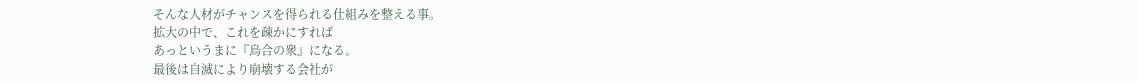そんな人材がチャンスを得られる仕組みを整える事。
拡大の中で、これを疎かにすれば
あっというまに『烏合の衆』になる。
最後は自滅により崩壊する会社が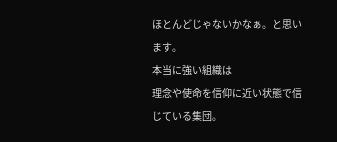ほとんどじゃないかなぁ。と思います。
本当に強い組織は
理念や使命を信仰に近い状態で信じている集団。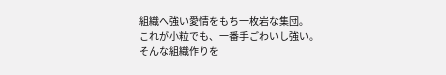組織へ強い愛情をもち一枚岩な集団。
これが小粒でも、一番手ごわいし強い。
そんな組織作りを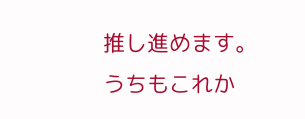推し進めます。
うちもこれか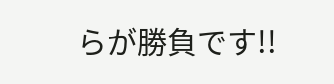らが勝負です!!